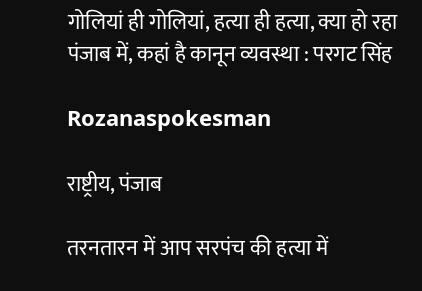गोलियां ही गोलियां, हत्या ही हत्या, क्या हो रहा पंजाब में, कहां है कानून व्यवस्था : परगट सिंह

Rozanaspokesman

राष्ट्रीय, पंजाब

तरनतारन में आप सरपंच की हत्या में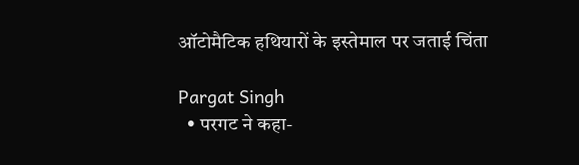ऑटोमैटिक हथियारों के इस्तेमाल पर जताई चिंता

Pargat Singh
  • परगट ने कहा-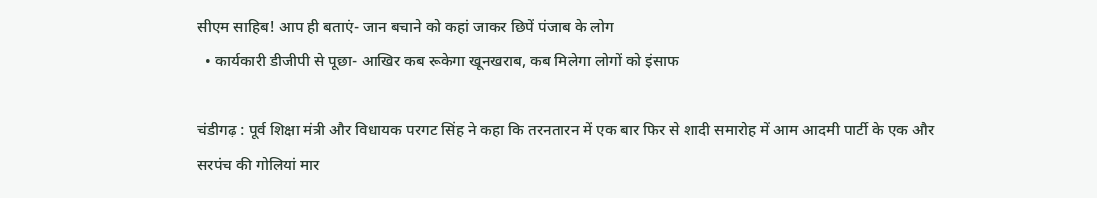सीएम साहिब! आप ही बताएं- जान बचाने को कहां जाकर छिपें पंजाब के लोग
  • कार्यकारी डीजीपी से पूछा- आखिर कब रूकेगा खूनखराब, कब मिलेगा लोगों को इंसाफ

चंडीगढ़ : पूर्व शिक्षा मंत्री और विधायक परगट सिंह ने कहा कि तरनतारन में एक बार फिर से शादी समारोह में आम आदमी पार्टी के एक और सरपंच की गोलियां मार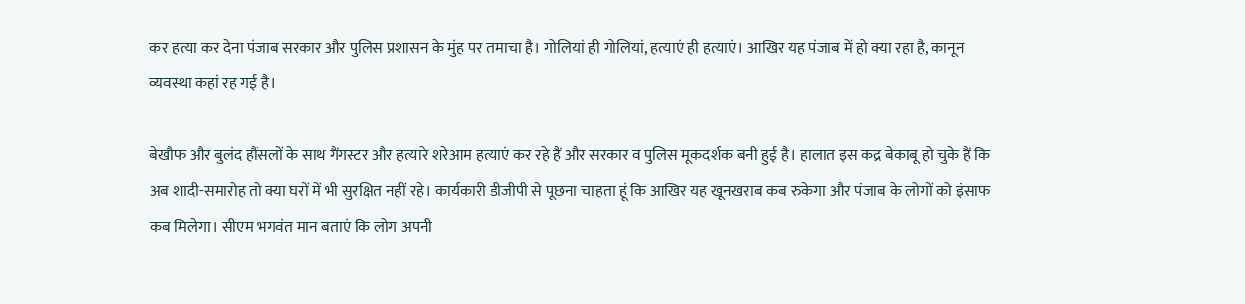कर हत्या कर देना पंजाब सरकार और पुलिस प्रशासन के मुंह पर तमाचा है। गोलियां ही गोलियां, हत्याएं ही हत्याएं। आखिर यह पंजाब में हो क्या रहा है, कानून व्यवस्था कहां रह गई है।

बेखौफ और बुलंद हौंसलों के साथ गैंगस्टर और हत्यारे शरेआम हत्याएं कर रहे हैं और सरकार व पुलिस मूकदर्शक बनी हुई है। हालात इस कद्र बेकाबू हो चुके हैं कि अब शादी-समारोह तो क्या घरों में भी सुरक्षित नहीं रहे। कार्यकारी डीजीपी से पूछना चाहता हूं कि आखिर यह खूनखराब कब रुकेगा और पंजाब के लोगों को इंसाफ कब मिलेगा। सीएम भगवंत मान बताएं कि लोग अपनी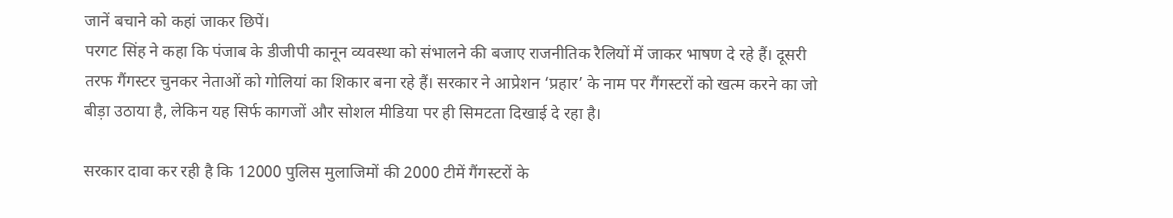जानें बचाने को कहां जाकर छिपें।
परगट सिंह ने कहा कि पंजाब के डीजीपी कानून व्यवस्था को संभालने की बजाए राजनीतिक रैलियों में जाकर भाषण दे रहे हैं। दूसरी तरफ गैंगस्टर चुनकर नेताओं को गोलियां का शिकार बना रहे हैं। सरकार ने आप्रेशन ‘प्रहार’ के नाम पर गैंगस्टरों को खत्म करने का जो बीड़ा उठाया है, लेकिन यह सिर्फ कागजों और सोशल मीडिया पर ही सिमटता दिखाई दे रहा है।

सरकार दावा कर रही है कि 12000 पुलिस मुलाजिमों की 2000 टीमें गैंगस्टरों के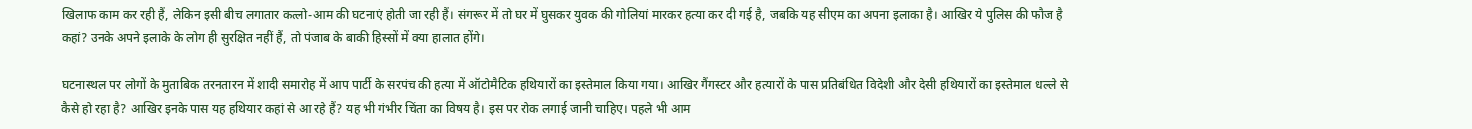खिलाफ काम कर रही हैं, लेकिन इसी बीच लगातार कत्लो-आम की घटनाएं होती जा रही हैं। संगरूर में तो घर में घुसकर युवक की गोलियां मारकर हत्या कर दी गई है, जबकि यह सीएम का अपना इलाका है। आखिर ये पुलिस की फौज है कहां? उनके अपने इलाके के लोग ही सुरक्षित नहीं हैं, तो पंजाब के बाकी हिस्सों में क्या हालात होंगे।

घटनास्थल पर लोगों के मुताबिक तरनतारन में शादी समारोह में आप पार्टी के सरपंच की हत्या में ऑटोमैटिक हथियारों का इस्तेमाल किया गया। आखिर गैंगस्टर और हत्यारों के पास प्रतिबंधित विदेशी और देसी हथियारों का इस्तेमाल धल्ले से कैसे हो रहा है? आखिर इनके पास यह हथियार कहां से आ रहे हैं? यह भी गंभीर चिंता का विषय है। इस पर रोक लगाई जानी चाहिए। पहले भी आम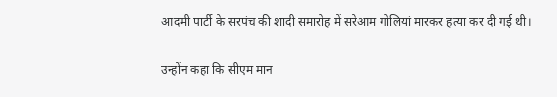आदमी पार्टी के सरपंच की शादी समारोह में सरेआम गोलियां मारकर हत्या कर दी गई थी।

उन्होंन कहा कि सीएम मान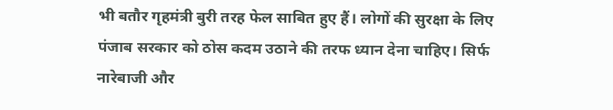भी बतौर गृहमंत्री बुरी तरह फेल साबित हुए हैं। लोगों की सुरक्षा के लिए पंजाब सरकार को ठोस कदम उठाने की तरफ ध्यान देना चाहिए। सिर्फ नारेबाजी और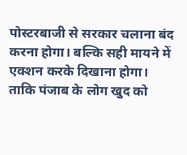पोस्टरबाजी से सरकार चलाना बंद करना होगा। बल्कि सही मायने में एक्शन करके दिखाना होगा। ताकि पंजाब के लोग खुद को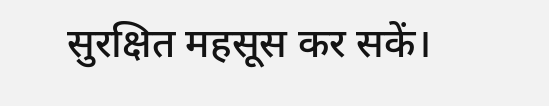सुरक्षित महसूस कर सकें।